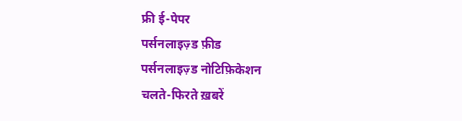फ्री ई-पेपर
पर्सनलाइज़्ड फ़ीड
पर्सनलाइज़्ड नोटिफ़िकेशन
चलते-फिरते ख़बरें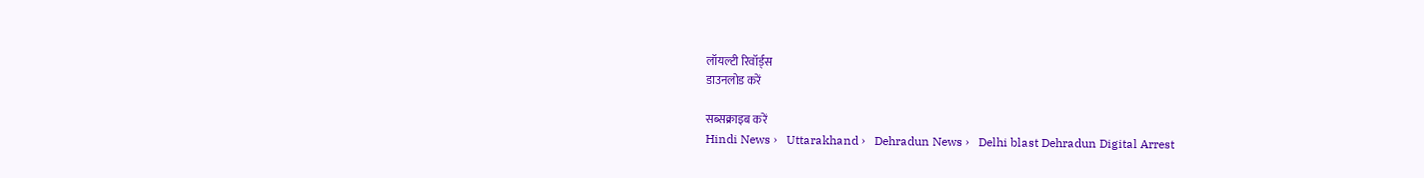लॉयल्टी रिवॉर्ड्स
डाउनलोड करें

सब्सक्राइब करें
Hindi News ›   Uttarakhand ›   Dehradun News ›   Delhi blast Dehradun Digital Arrest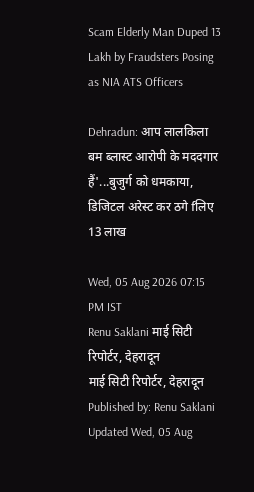Scam Elderly Man Duped 13 Lakh by Fraudsters Posing as NIA ATS Officers

Dehradun: आप लालकिला बम ब्लास्ट आरोपी के मददगार हैं'...बुजुर्ग को धमकाया, डिजिटल अरेस्ट कर ठगे fलिए 13 लाख

Wed, 05 Aug 2026 07:15 PM IST
Renu Saklani माई सिटी रिपोर्टर, देहरादून
माई सिटी रिपोर्टर, देहरादून Published by: Renu Saklani Updated Wed, 05 Aug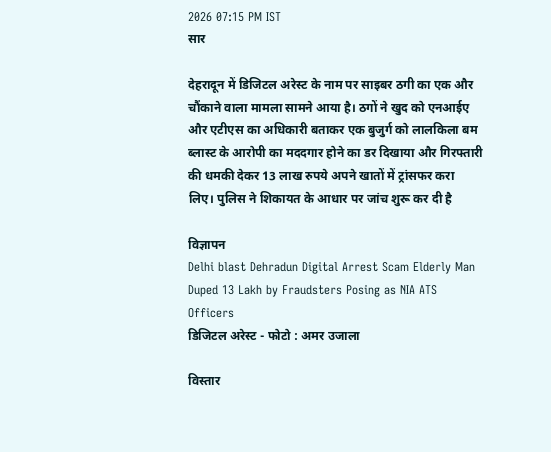2026 07:15 PM IST
सार

देहरादून में डिजिटल अरेस्ट के नाम पर साइबर ठगी का एक और चौंकाने वाला मामला सामने आया है। ठगों ने खुद को एनआईए और एटीएस का अधिकारी बताकर एक बुजुर्ग को लालकिला बम ब्लास्ट के आरोपी का मददगार होने का डर दिखाया और गिरफ्तारी की धमकी देकर 13 लाख रुपये अपने खातों में ट्रांसफर करा लिए। पुलिस ने शिकायत के आधार पर जांच शुरू कर दी है

विज्ञापन
Delhi blast Dehradun Digital Arrest Scam Elderly Man Duped 13 Lakh by Fraudsters Posing as NIA ATS Officers
डिजिटल अरेस्ट - फोटो : अमर उजाला

विस्तार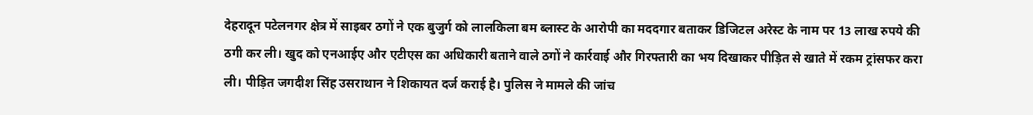देहरादून पटेलनगर क्षेत्र में साइबर ठगों ने एक बुजुर्ग को लालकिला बम ब्लास्ट के आरोपी का मददगार बताकर डिजिटल अरेस्ट के नाम पर 13 लाख रुपये की ठगी कर ली। खुद को एनआईए और एटीएस का अधिकारी बताने वाले ठगों ने कार्रवाई और गिरफ्तारी का भय दिखाकर पीड़ित से खाते में रकम ट्रांसफर करा ली। पीड़ित जगदीश सिंह उसराथान ने शिकायत दर्ज कराई है। पुलिस ने मामले की जांच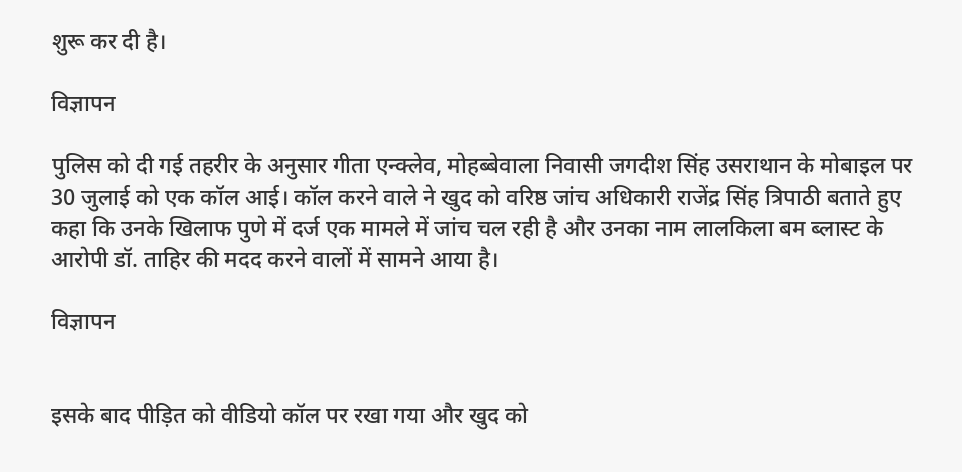शुरू कर दी है।

विज्ञापन

पुलिस को दी गई तहरीर के अनुसार गीता एन्क्लेव, मोहब्बेवाला निवासी जगदीश सिंह उसराथान के मोबाइल पर 30 जुलाई को एक कॉल आई। कॉल करने वाले ने खुद को वरिष्ठ जांच अधिकारी राजेंद्र सिंह त्रिपाठी बताते हुए कहा कि उनके खिलाफ पुणे में दर्ज एक मामले में जांच चल रही है और उनका नाम लालकिला बम ब्लास्ट के आरोपी डॉ. ताहिर की मदद करने वालों में सामने आया है।

विज्ञापन


इसके बाद पीड़ित को वीडियो कॉल पर रखा गया और खुद को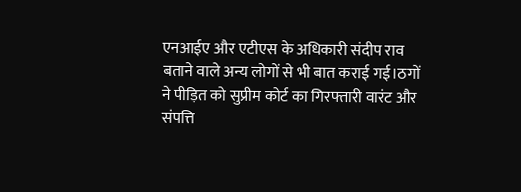एनआईए और एटीएस के अधिकारी संदीप राव बताने वाले अन्य लोगों से भी बात कराई गई।ठगों ने पीड़ित को सुप्रीम कोर्ट का गिरफ्तारी वारंट और संपत्ति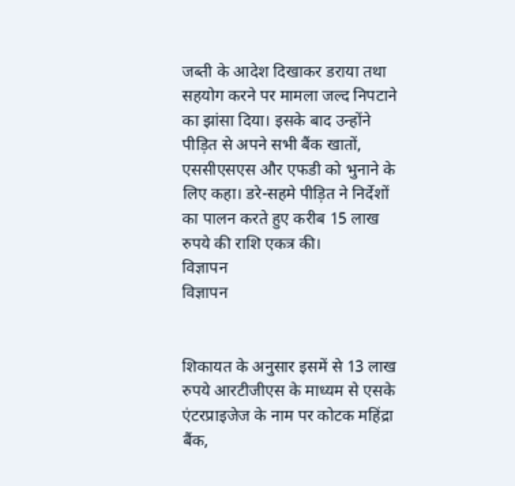जब्ती के आदेश दिखाकर डराया तथा सहयोग करने पर मामला जल्द निपटाने का झांसा दिया। इसके बाद उन्होंने पीड़ित से अपने सभी बैंक खातों, एससीएसएस और एफडी को भुनाने के लिए कहा। डरे-सहमे पीड़ित ने निर्देशों का पालन करते हुए करीब 15 लाख रुपये की राशि एकत्र की।
विज्ञापन
विज्ञापन


शिकायत के अनुसार इसमें से 13 लाख रुपये आरटीजीएस के माध्यम से एसके एंटरप्राइजेज के नाम पर कोटक महिंद्रा बैंक,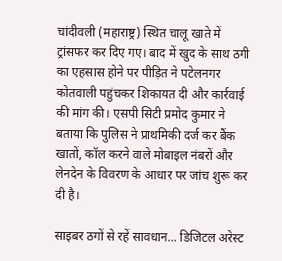चांदीवली (महाराष्ट्र) स्थित चालू खाते में ट्रांसफर कर दिए गए। बाद में खुद के साथ ठगी का एहसास होने पर पीड़ित ने पटेलनगर कोतवाली पहुंचकर शिकायत दी और कार्रवाई की मांग की। एसपी सिटी प्रमोद कुमार ने बताया कि पुलिस ने प्राथमिकी दर्ज कर बैंक खातों, कॉल करने वाले मोबाइल नंबरों और लेनदेन के विवरण के आधार पर जांच शुरू कर दी है।

साइबर ठगों से रहें सावधान... डिजिटल अरेस्ट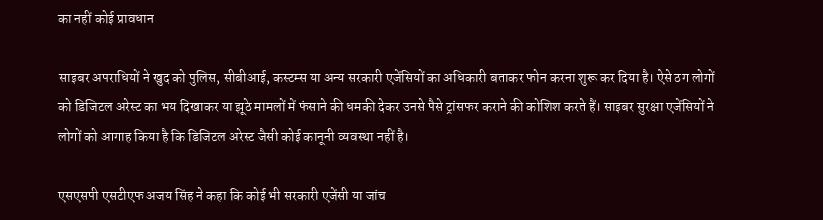का नहीं कोई प्रावधान

साइबर अपराधियों ने खुद को पुलिस, सीबीआई, कस्टम्स या अन्य सरकारी एजेंसियों का अधिकारी बताकर फोन करना शुरू कर दिया है। ऐसे ठग लोगों को डिजिटल अरेस्ट का भय दिखाकर या झूठे मामलों में फंसाने की धमकी देकर उनसे पैसे ट्रांसफर कराने की कोशिश करते हैं। साइबर सुरक्षा एजेंसियों ने लोगों को आगाह किया है कि डिजिटल अरेस्ट जैसी कोई कानूनी व्यवस्था नहीं है।

एसएसपी एसटीएफ अजय सिंह ने कहा कि कोई भी सरकारी एजेंसी या जांच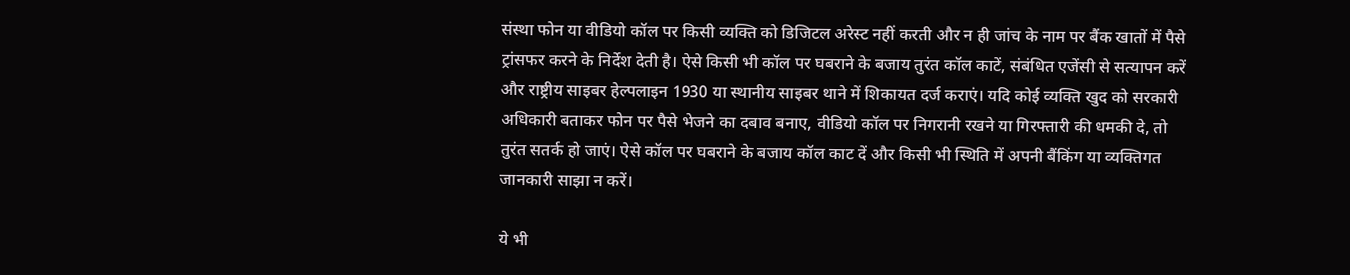संस्था फोन या वीडियो कॉल पर किसी व्यक्ति को डिजिटल अरेस्ट नहीं करती और न ही जांच के नाम पर बैंक खातों में पैसे ट्रांसफर करने के निर्देश देती है। ऐसे किसी भी कॉल पर घबराने के बजाय तुरंत कॉल काटें, संबंधित एजेंसी से सत्यापन करें और राष्ट्रीय साइबर हेल्पलाइन 1930 या स्थानीय साइबर थाने में शिकायत दर्ज कराएं। यदि कोई व्यक्ति खुद को सरकारी अधिकारी बताकर फोन पर पैसे भेजने का दबाव बनाए, वीडियो कॉल पर निगरानी रखने या गिरफ्तारी की धमकी दे, तो तुरंत सतर्क हो जाएं। ऐसे कॉल पर घबराने के बजाय कॉल काट दें और किसी भी स्थिति में अपनी बैंकिंग या व्यक्तिगत जानकारी साझा न करें।

ये भी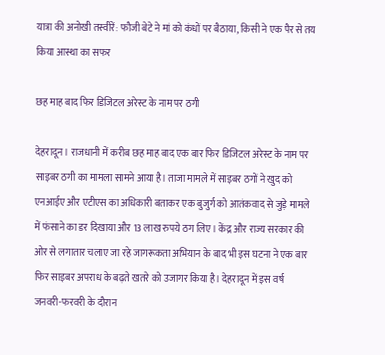यात्रा की अनोखी तस्वीरें: फौजी बेटे ने मां को कंधों पर बैठाया, किसी ने एक पैर से तय किया आस्था का सफर

छह माह बाद फिर डिजिटल अरेस्ट के नाम पर ठगी

देहरादून। राजधानी में करीब छह माह बाद एक बार फिर डिजिटल अरेस्ट के नाम पर साइबर ठगी का मामला सामने आया है। ताजा मामले में साइबर ठगों ने खुद को एनआईए और एटीएस का अधिकारी बताकर एक बुजुर्ग को आतंकवाद से जुड़े मामले में फंसाने का डर दिखाया और 13 लाख रुपये ठग लिए। केंद्र और राज्य सरकार की ओर से लगातार चलाए जा रहे जागरूकता अभियान के बाद भी इस घटना ने एक बार फिर साइबर अपराध के बढ़ते खतरे को उजागर किया है। देहरादून में इस वर्ष जनवरी-फरवरी के दौरान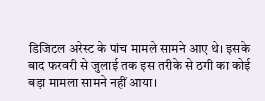डिजिटल अरेस्ट के पांच मामले सामने आए थे। इसके बाद फरवरी से जुलाई तक इस तरीके से ठगी का कोई बड़ा मामला सामने नहीं आया।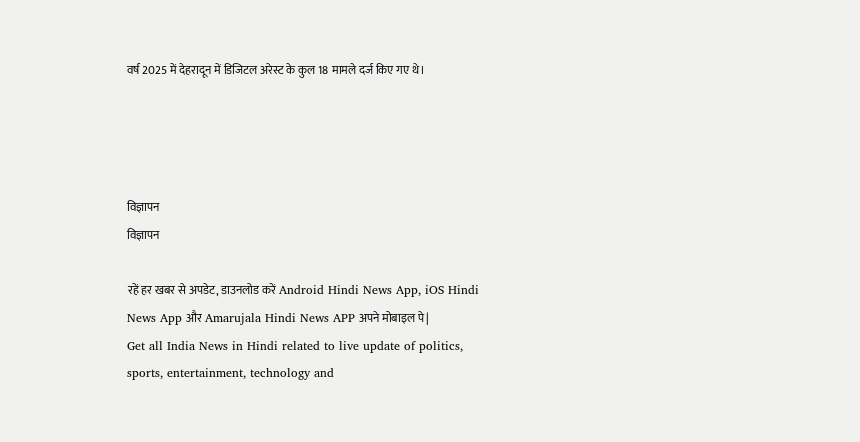वर्ष 2025 में देहरादून में डिजिटल अरेस्ट के कुल 18 मामले दर्ज किए गए थे।




विज्ञापन
विज्ञापन

रहें हर खबर से अपडेट, डाउनलोड करें Android Hindi News App, iOS Hindi News App और Amarujala Hindi News APP अपने मोबाइल पे|
Get all India News in Hindi related to live update of politics, sports, entertainment, technology and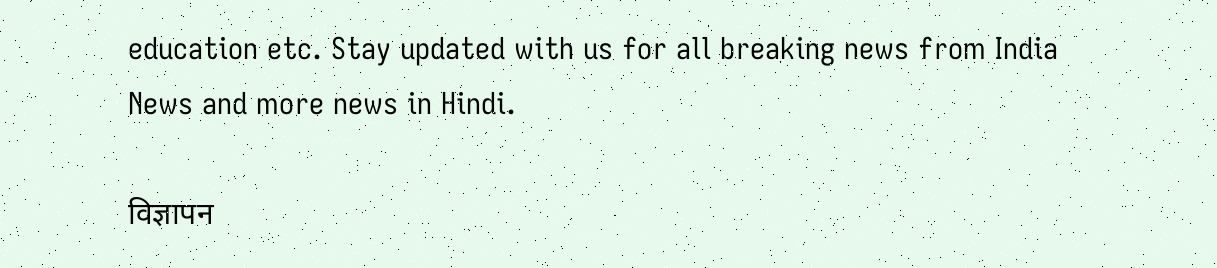education etc. Stay updated with us for all breaking news from India News and more news in Hindi.

विज्ञापन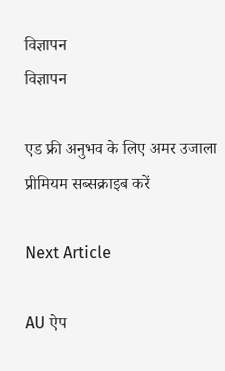विज्ञापन
विज्ञापन

एड फ्री अनुभव के लिए अमर उजाला प्रीमियम सब्सक्राइब करें

Next Article

AU ऐप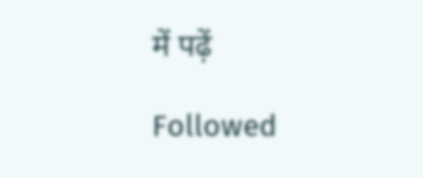में पढ़ें

Followed